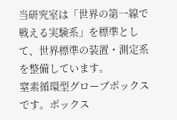当研究室は「世界の第一線で戦える実験系」を標準として、世界標準の装置・測定系を整備しています。
窒素循環型グローブボックスです。ボックス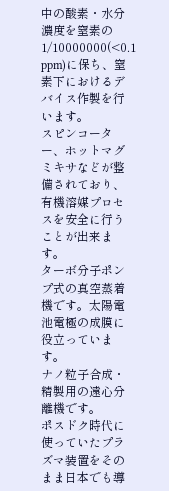中の酸素・水分濃度を窒素の1/10000000(<0.1 ppm)に保ち、窒素下におけるデバイス作製を行います。
スピンコーター、ホットマグミキサなどが整備されており、有機溶媒プロセスを安全に行うことが出来ます。
ターボ分子ポンプ式の真空蒸着機です。太陽電池電極の成膜に役立っています。
ナノ粒子合成・精製用の遠心分離機です。
ポスドク時代に使っていたプラズマ装置をそのまま日本でも導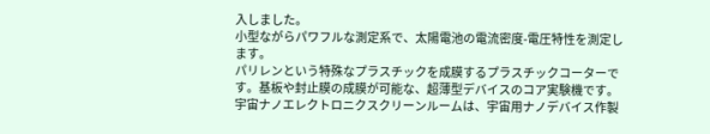入しました。
小型ながらパワフルな測定系で、太陽電池の電流密度-電圧特性を測定します。
パリレンという特殊なプラスチックを成膜するプラスチックコーターです。基板や封止膜の成膜が可能な、超薄型デバイスのコア実験機です。
宇宙ナノエレクトロニクスクリーンルームは、宇宙用ナノデバイス作製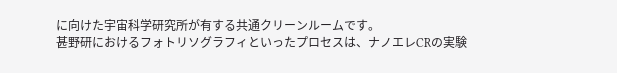に向けた宇宙科学研究所が有する共通クリーンルームです。
甚野研におけるフォトリソグラフィといったプロセスは、ナノエレCRの実験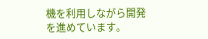機を利用しながら開発を進めています。